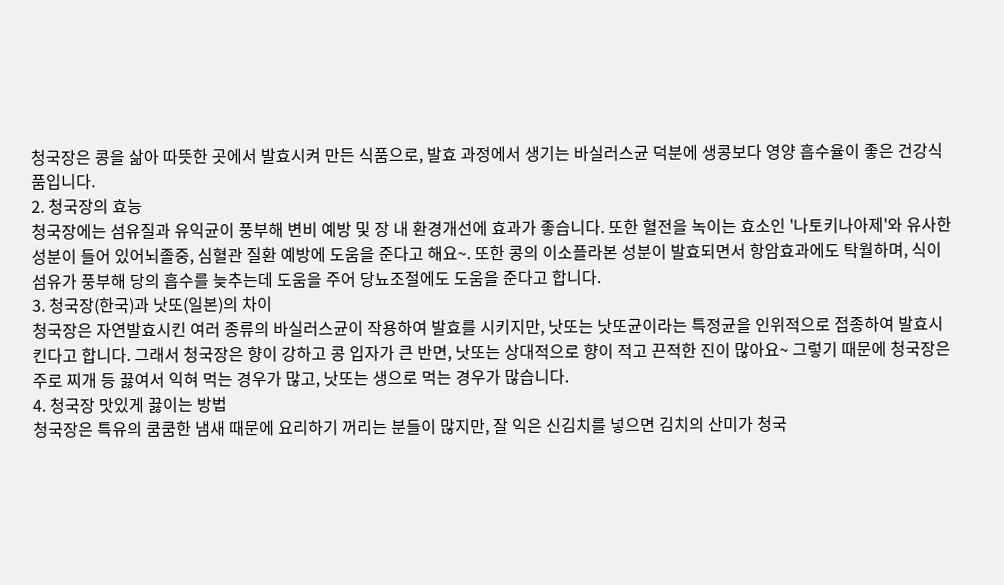청국장은 콩을 삶아 따뜻한 곳에서 발효시켜 만든 식품으로, 발효 과정에서 생기는 바실러스균 덕분에 생콩보다 영양 흡수율이 좋은 건강식품입니다.
2. 청국장의 효능
청국장에는 섬유질과 유익균이 풍부해 변비 예방 및 장 내 환경개선에 효과가 좋습니다. 또한 혈전을 녹이는 효소인 '나토키나아제'와 유사한 성분이 들어 있어뇌졸중, 심혈관 질환 예방에 도움을 준다고 해요~. 또한 콩의 이소플라본 성분이 발효되면서 항암효과에도 탁월하며, 식이섬유가 풍부해 당의 흡수를 늦추는데 도움을 주어 당뇨조절에도 도움을 준다고 합니다.
3. 청국장(한국)과 낫또(일본)의 차이
청국장은 자연발효시킨 여러 종류의 바실러스균이 작용하여 발효를 시키지만, 낫또는 낫또균이라는 특정균을 인위적으로 접종하여 발효시킨다고 합니다. 그래서 청국장은 향이 강하고 콩 입자가 큰 반면, 낫또는 상대적으로 향이 적고 끈적한 진이 많아요~ 그렇기 때문에 청국장은 주로 찌개 등 끓여서 익혀 먹는 경우가 많고, 낫또는 생으로 먹는 경우가 많습니다.
4. 청국장 맛있게 끓이는 방법
청국장은 특유의 쿰쿰한 냄새 때문에 요리하기 꺼리는 분들이 많지만, 잘 익은 신김치를 넣으면 김치의 산미가 청국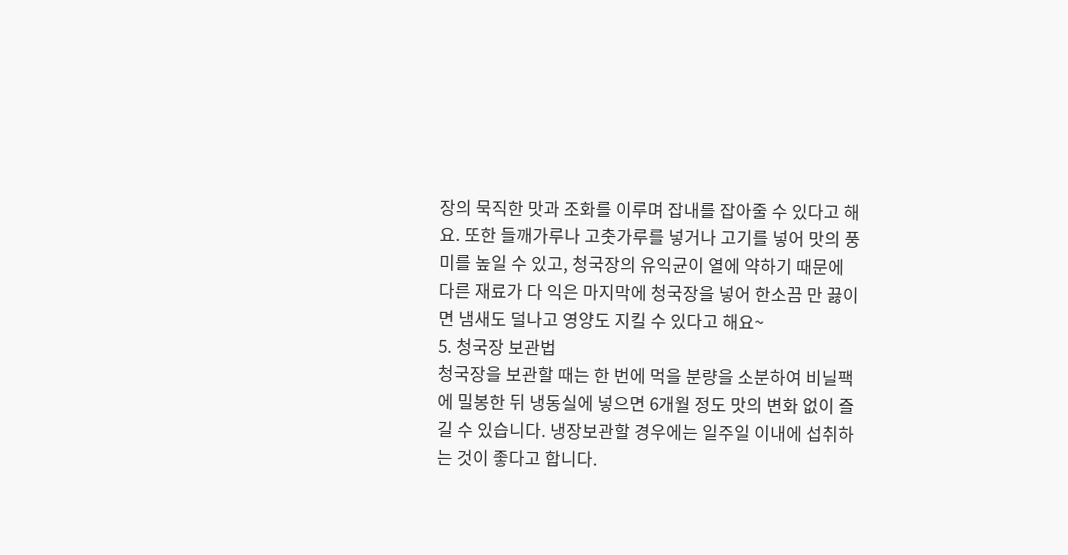장의 묵직한 맛과 조화를 이루며 잡내를 잡아줄 수 있다고 해요. 또한 들깨가루나 고춧가루를 넣거나 고기를 넣어 맛의 풍미를 높일 수 있고, 청국장의 유익균이 열에 약하기 때문에 다른 재료가 다 익은 마지막에 청국장을 넣어 한소끔 만 끓이면 냄새도 덜나고 영양도 지킬 수 있다고 해요~
5. 청국장 보관법
청국장을 보관할 때는 한 번에 먹을 분량을 소분하여 비닐팩에 밀봉한 뒤 냉동실에 넣으면 6개월 정도 맛의 변화 없이 즐길 수 있습니다. 냉장보관할 경우에는 일주일 이내에 섭취하는 것이 좋다고 합니다.